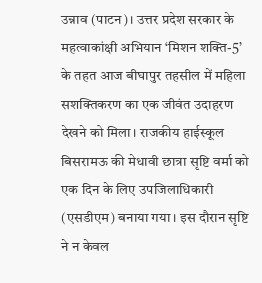उन्नाव (पाटन)। उत्तर प्रदेश सरकार के महत्वाकांक्षी अभियान ‘मिशन शक्ति-5’ के तहत आज बीघापुर तहसील में महिला सशक्तिकरण का एक जीवंत उदाहरण देखने को मिला। राजकीय हाईस्कूल बिसरामऊ की मेधावी छात्रा सृष्टि वर्मा को एक दिन के लिए उपजिलाधिकारी (एसडीएम) बनाया गया। इस दौरान सृष्टि ने न केवल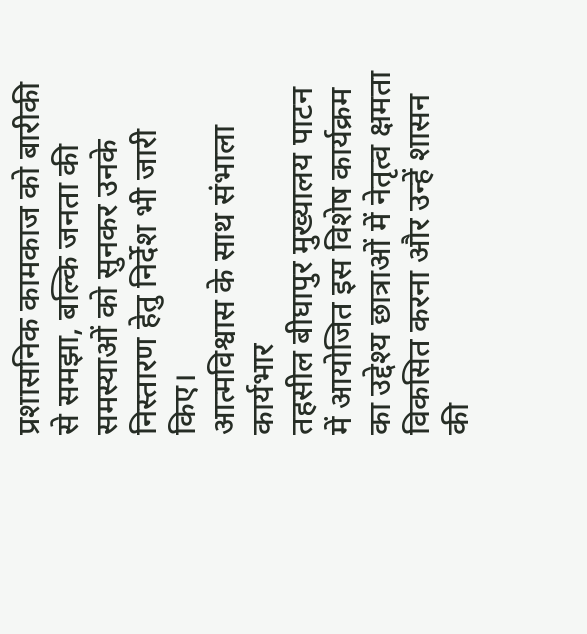प्रशासनिक कामकाज को बारीकी से समझा, बल्कि जनता की समस्याओं को सुनकर उनके निस्तारण हेतु निर्देश भी जारी किए।
आत्मविश्वास के साथ संभाला कार्यभार
तहसील बीघापुर मुख्यालय पाटन में आयोजित इस विशेष कार्यक्रम का उद्देश्य छात्राओं में नेतृत्व क्षमता विकसित करना और उन्हें शासन की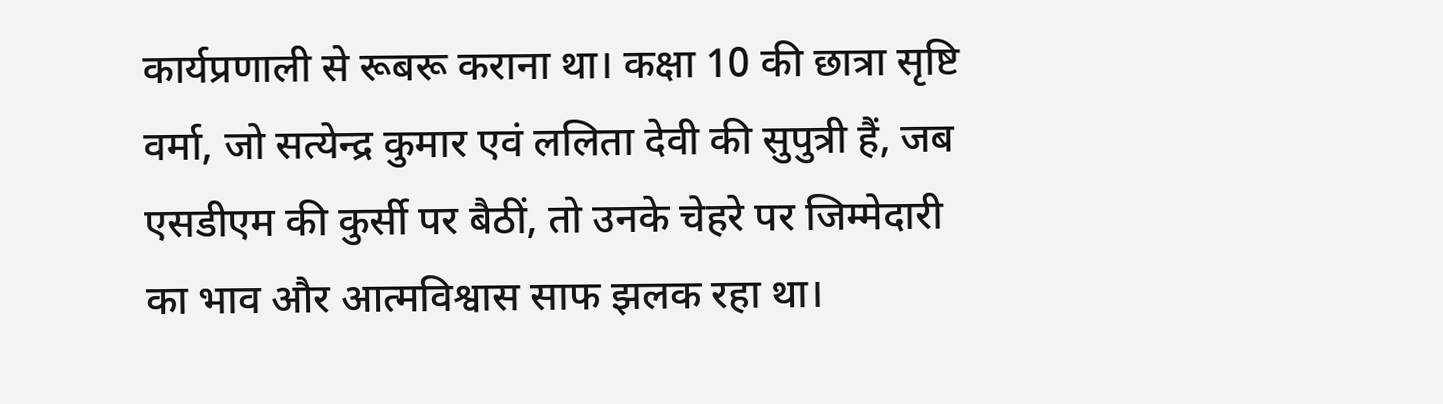कार्यप्रणाली से रूबरू कराना था। कक्षा 10 की छात्रा सृष्टि वर्मा, जो सत्येन्द्र कुमार एवं ललिता देवी की सुपुत्री हैं, जब एसडीएम की कुर्सी पर बैठीं, तो उनके चेहरे पर जिम्मेदारी का भाव और आत्मविश्वास साफ झलक रहा था।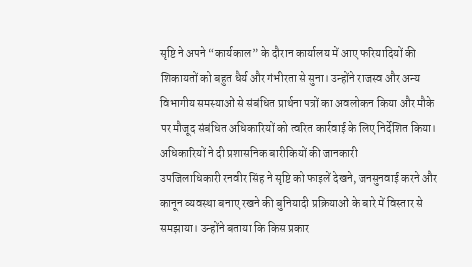सृष्टि ने अपने “कार्यकाल” के दौरान कार्यालय में आए फरियादियों की शिकायतों को बहुत धैर्य और गंभीरता से सुना। उन्होंने राजस्व और अन्य विभागीय समस्याओं से संबंधित प्रार्थना पत्रों का अवलोकन किया और मौके पर मौजूद संबंधित अधिकारियों को त्वरित कार्रवाई के लिए निर्देशित किया।
अधिकारियों ने दी प्रशासनिक बारीकियों की जानकारी
उपजिलाधिकारी रनवीर सिंह ने सृष्टि को फाइलें देखने, जनसुनवाई करने और कानून व्यवस्था बनाए रखने की बुनियादी प्रक्रियाओं के बारे में विस्तार से समझाया। उन्होंने बताया कि किस प्रकार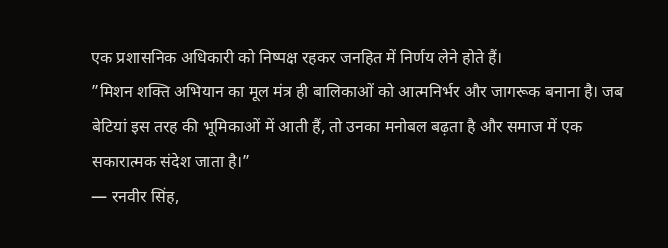एक प्रशासनिक अधिकारी को निष्पक्ष रहकर जनहित में निर्णय लेने होते हैं।
”मिशन शक्ति अभियान का मूल मंत्र ही बालिकाओं को आत्मनिर्भर और जागरूक बनाना है। जब बेटियां इस तरह की भूमिकाओं में आती हैं, तो उनका मनोबल बढ़ता है और समाज में एक सकारात्मक संदेश जाता है।”
— रनवीर सिंह,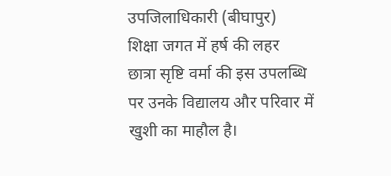उपजिलाधिकारी (बीघापुर)
शिक्षा जगत में हर्ष की लहर
छात्रा सृष्टि वर्मा की इस उपलब्धि पर उनके विद्यालय और परिवार में खुशी का माहौल है।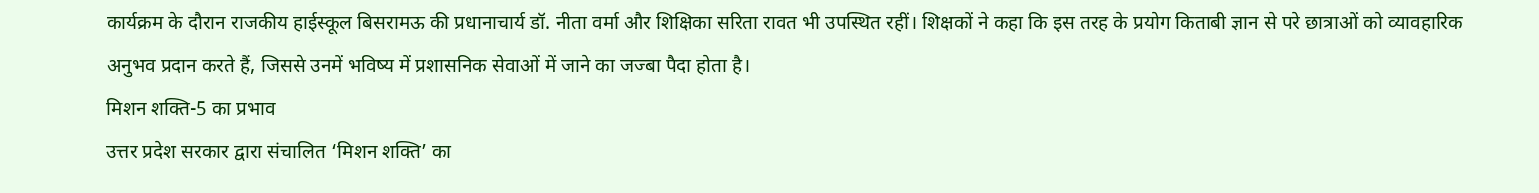कार्यक्रम के दौरान राजकीय हाईस्कूल बिसरामऊ की प्रधानाचार्य डॉ. नीता वर्मा और शिक्षिका सरिता रावत भी उपस्थित रहीं। शिक्षकों ने कहा कि इस तरह के प्रयोग किताबी ज्ञान से परे छात्राओं को व्यावहारिक अनुभव प्रदान करते हैं, जिससे उनमें भविष्य में प्रशासनिक सेवाओं में जाने का जज्बा पैदा होता है।
मिशन शक्ति-5 का प्रभाव
उत्तर प्रदेश सरकार द्वारा संचालित ‘मिशन शक्ति’ का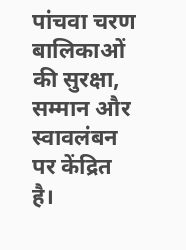पांचवा चरण बालिकाओं की सुरक्षा, सम्मान और स्वावलंबन पर केंद्रित है।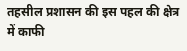तहसील प्रशासन की इस पहल की क्षेत्र में काफी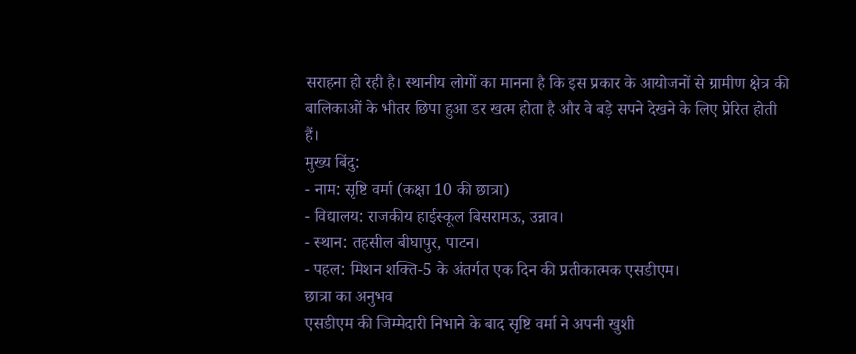सराहना हो रही है। स्थानीय लोगों का मानना है कि इस प्रकार के आयोजनों से ग्रामीण क्षेत्र की बालिकाओं के भीतर छिपा हुआ डर खत्म होता है और वे बड़े सपने देखने के लिए प्रेरित होती हैं।
मुख्य बिंदु:
- नाम: सृष्टि वर्मा (कक्षा 10 की छात्रा)
- विद्यालय: राजकीय हाईस्कूल बिसरामऊ, उन्नाव।
- स्थान: तहसील बीघापुर, पाटन।
- पहल: मिशन शक्ति-5 के अंतर्गत एक दिन की प्रतीकात्मक एसडीएम।
छात्रा का अनुभव
एसडीएम की जिम्मेदारी निभाने के बाद सृष्टि वर्मा ने अपनी खुशी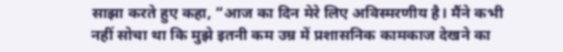साझा करते हुए कहा, “आज का दिन मेरे लिए अविस्मरणीय है। मैंने कभी नहीं सोचा था कि मुझे इतनी कम उम्र में प्रशासनिक कामकाज देखने का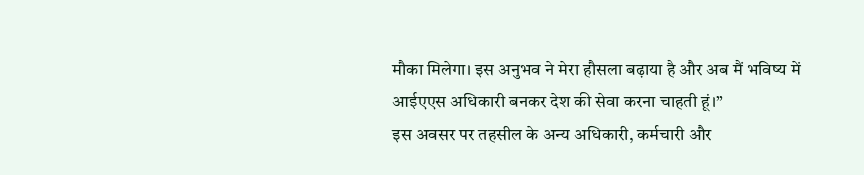मौका मिलेगा। इस अनुभव ने मेरा हौसला बढ़ाया है और अब मैं भविष्य में आईएएस अधिकारी बनकर देश की सेवा करना चाहती हूं।”
इस अवसर पर तहसील के अन्य अधिकारी, कर्मचारी और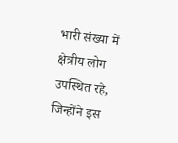भारी संख्या में क्षेत्रीय लोग उपस्थित रहे, जिन्होंने इस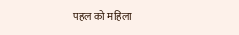पहल को महिला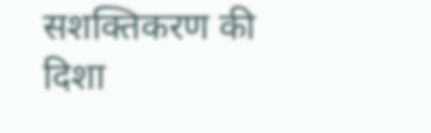सशक्तिकरण की दिशा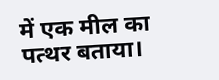में एक मील का पत्थर बताया।